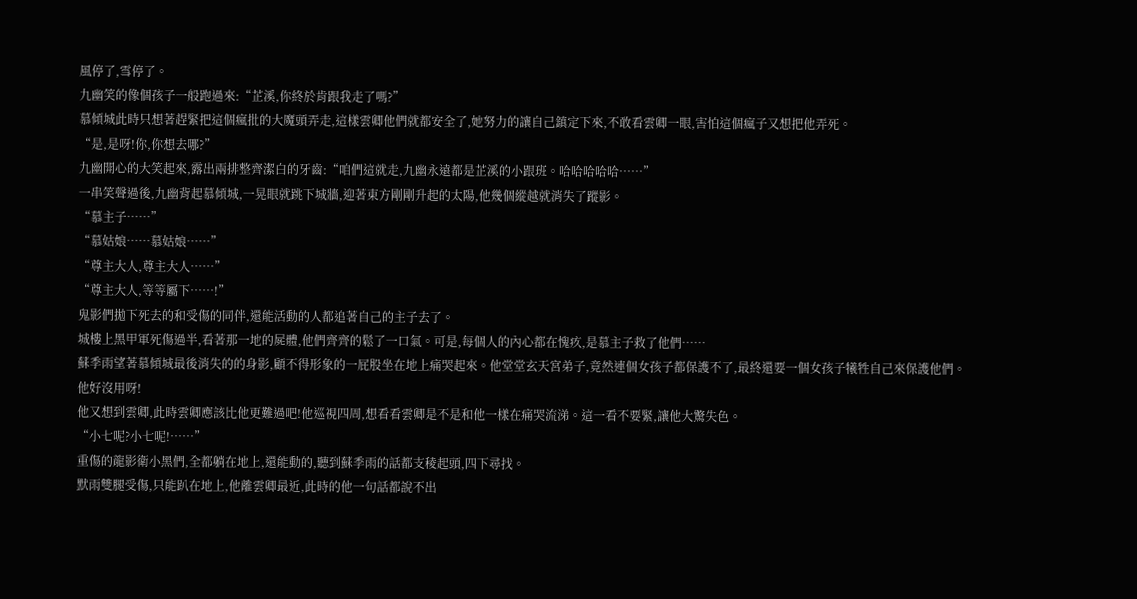風停了,雪停了。
九幽笑的像個孩子一般跑過來:“芷溪,你終於肯跟我走了嗎?”
慕傾城此時只想著趕緊把這個瘋批的大魔頭弄走,這樣雲卿他們就都安全了,她努力的讓自己鎮定下來,不敢看雲卿一眼,害怕這個瘋子又想把他弄死。
“是,是呀!你,你想去哪?”
九幽開心的大笑起來,露出兩排整齊潔白的牙齒:“咱們這就走,九幽永遠都是芷溪的小跟班。哈哈哈哈哈……”
一串笑聲過後,九幽背起慕傾城,一晃眼就跳下城牆,迎著東方剛剛升起的太陽,他幾個縱越就消失了蹤影。
“慕主子……”
“慕姑娘……慕姑娘……”
“尊主大人,尊主大人……”
“尊主大人,等等屬下……!”
鬼影們拋下死去的和受傷的同伴,還能活動的人都追著自己的主子去了。
城樓上黑甲軍死傷過半,看著那一地的屍體,他們齊齊的鬆了一口氣。可是,每個人的內心都在愧疚,是慕主子救了他們……
蘇季雨望著慕傾城最後消失的的身影,顧不得形象的一屁股坐在地上痛哭起來。他堂堂玄天宮弟子,竟然連個女孩子都保護不了,最終還要一個女孩子犧牲自己來保護他們。
他好沒用呀!
他又想到雲卿,此時雲卿應該比他更難過吧!他巡視四周,想看看雲卿是不是和他一樣在痛哭流涕。這一看不要緊,讓他大驚失色。
“小七呢?小七呢!……”
重傷的龍影衛小黑們,全都躺在地上,還能動的,聽到蘇季雨的話都支稜起頭,四下尋找。
默雨雙腿受傷,只能趴在地上,他離雲卿最近,此時的他一句話都說不出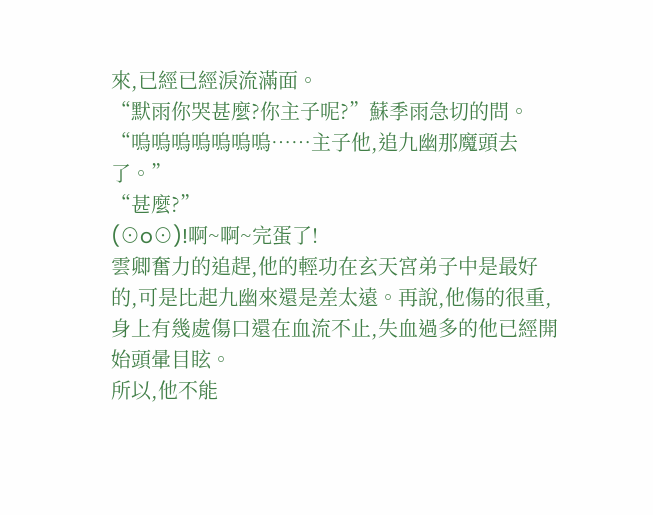來,已經已經淚流滿面。
“默雨你哭甚麼?你主子呢?”蘇季雨急切的問。
“嗚嗚嗚嗚嗚嗚嗚……主子他,追九幽那魔頭去了。”
“甚麼?”
(⊙o⊙)!啊~啊~完蛋了!
雲卿奮力的追趕,他的輕功在玄天宮弟子中是最好的,可是比起九幽來還是差太遠。再說,他傷的很重,身上有幾處傷口還在血流不止,失血過多的他已經開始頭暈目眩。
所以,他不能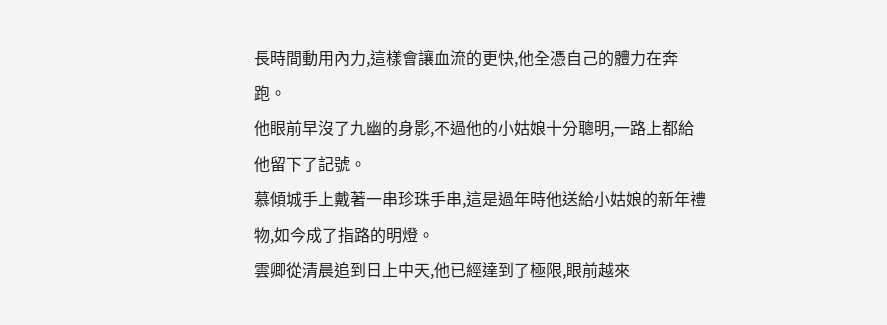長時間動用內力,這樣會讓血流的更快,他全憑自己的體力在奔跑。
他眼前早沒了九幽的身影,不過他的小姑娘十分聰明,一路上都給他留下了記號。
慕傾城手上戴著一串珍珠手串,這是過年時他送給小姑娘的新年禮物,如今成了指路的明燈。
雲卿從清晨追到日上中天,他已經達到了極限,眼前越來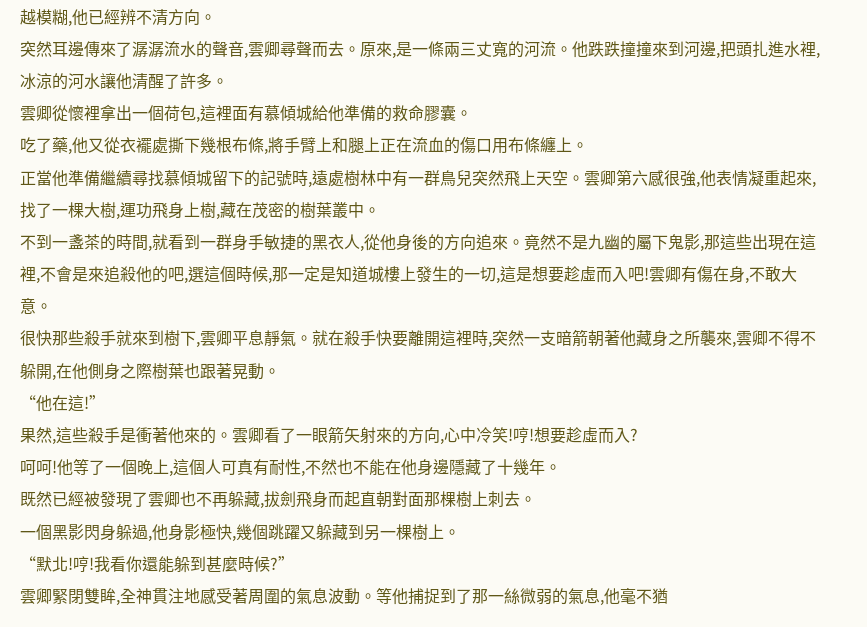越模糊,他已經辨不清方向。
突然耳邊傳來了潺潺流水的聲音,雲卿尋聲而去。原來,是一條兩三丈寬的河流。他跌跌撞撞來到河邊,把頭扎進水裡,冰涼的河水讓他清醒了許多。
雲卿從懷裡拿出一個荷包,這裡面有慕傾城給他準備的救命膠囊。
吃了藥,他又從衣襬處撕下幾根布條,將手臂上和腿上正在流血的傷口用布條纏上。
正當他準備繼續尋找慕傾城留下的記號時,遠處樹林中有一群鳥兒突然飛上天空。雲卿第六感很強,他表情凝重起來,找了一棵大樹,運功飛身上樹,藏在茂密的樹葉叢中。
不到一盞茶的時間,就看到一群身手敏捷的黑衣人,從他身後的方向追來。竟然不是九幽的屬下鬼影,那這些出現在這裡,不會是來追殺他的吧,選這個時候,那一定是知道城樓上發生的一切,這是想要趁虛而入吧!雲卿有傷在身,不敢大意。
很快那些殺手就來到樹下,雲卿平息靜氣。就在殺手快要離開這裡時,突然一支暗箭朝著他藏身之所襲來,雲卿不得不躲開,在他側身之際樹葉也跟著晃動。
“他在這!”
果然,這些殺手是衝著他來的。雲卿看了一眼箭矢射來的方向,心中冷笑!哼!想要趁虛而入?
呵呵!他等了一個晚上,這個人可真有耐性,不然也不能在他身邊隱藏了十幾年。
既然已經被發現了雲卿也不再躲藏,拔劍飛身而起直朝對面那棵樹上刺去。
一個黑影閃身躲過,他身影極快,幾個跳躍又躲藏到另一棵樹上。
“默北!哼!我看你還能躲到甚麼時候?”
雲卿緊閉雙眸,全神貫注地感受著周圍的氣息波動。等他捕捉到了那一絲微弱的氣息,他毫不猶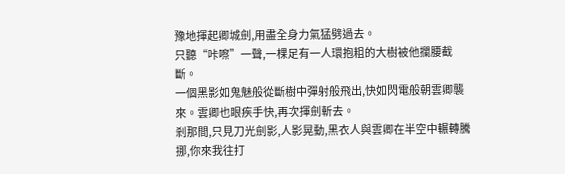豫地揮起卿城劍,用盡全身力氣猛劈過去。
只聽“咔嚓”一聲,一棵足有一人環抱粗的大樹被他攔腰截斷。
一個黑影如鬼魅般從斷樹中彈射般飛出,快如閃電般朝雲卿襲來。雲卿也眼疾手快,再次揮劍斬去。
剎那間,只見刀光劍影,人影晃動,黑衣人與雲卿在半空中輾轉騰挪,你來我往打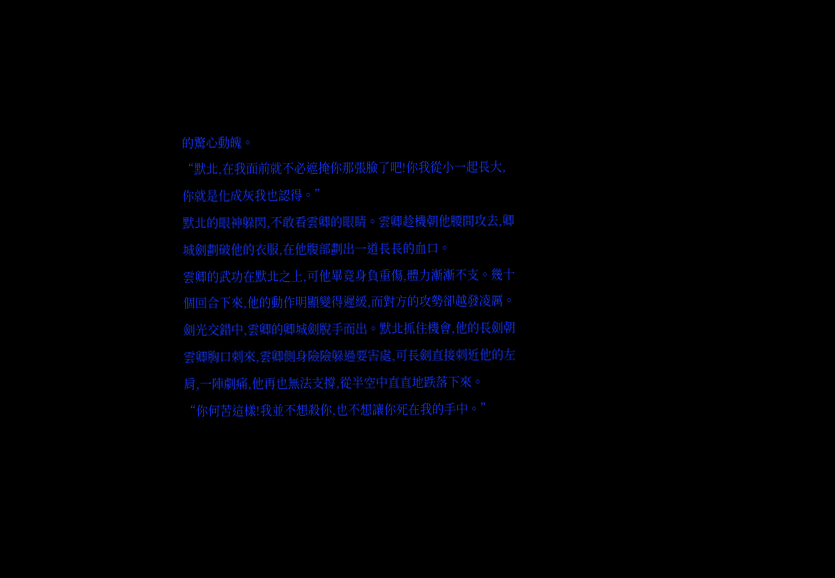的驚心動魄。
“默北,在我面前就不必遮掩你那張臉了吧!你我從小一起長大,你就是化成灰我也認得。”
默北的眼神躲閃,不敢看雲卿的眼睛。雲卿趁機朝他腰間攻去,卿城劍劃破他的衣服,在他腹部劃出一道長長的血口。
雲卿的武功在默北之上,可他畢竟身負重傷,體力漸漸不支。幾十個回合下來,他的動作明顯變得遲緩,而對方的攻勢卻越發凌厲。
劍光交錯中,雲卿的卿城劍脫手而出。默北抓住機會,他的長劍朝雲卿胸口刺來,雲卿側身險險躲過要害處,可長劍直接刺近他的左肩,一陣劇痛,他再也無法支撐,從半空中直直地跌落下來。
“你何苦這樣!我並不想殺你,也不想讓你死在我的手中。”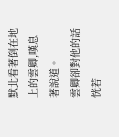默北看著倒在地上的雲卿,嘆息著說道。
雲卿卻對他的話恍若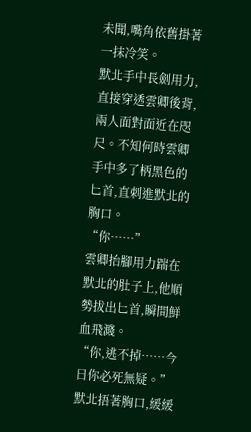未聞,嘴角依舊掛著一抹冷笑。
默北手中長劍用力,直接穿透雲卿後背,兩人面對面近在咫尺。不知何時雲卿手中多了柄黑色的匕首,直刺進默北的胸口。
“你……”
雲卿抬腳用力踹在默北的肚子上,他順勢拔出匕首,瞬間鮮血飛濺。
“你,逃不掉……今日你必死無疑。”默北捂著胸口,緩緩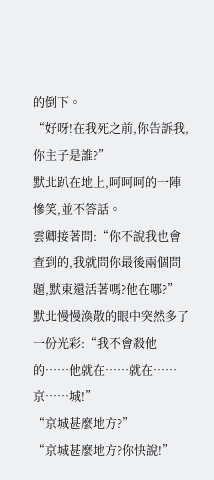的倒下。
“好呀!在我死之前,你告訴我,你主子是誰?”
默北趴在地上,呵呵呵的一陣慘笑,並不答話。
雲卿接著問:“你不說我也會查到的,我就問你最後兩個問題,默東還活著嗎?他在哪?”
默北慢慢渙散的眼中突然多了一份光彩:“我不會殺他的……他就在……就在……京……城!”
“京城甚麼地方?”
“京城甚麼地方?你快說!”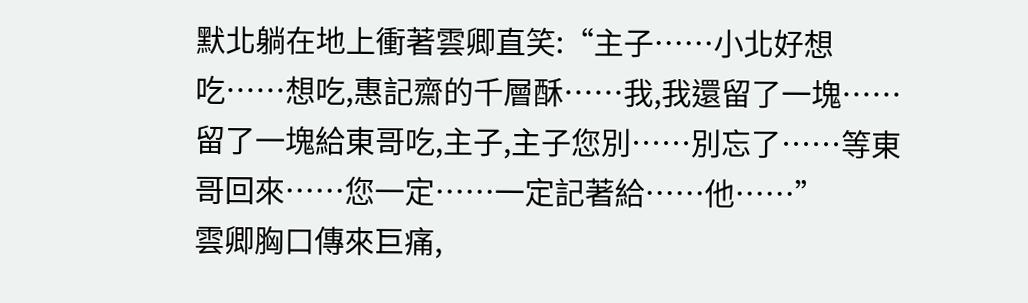默北躺在地上衝著雲卿直笑:“主子……小北好想吃……想吃,惠記齋的千層酥……我,我還留了一塊……留了一塊給東哥吃,主子,主子您別……別忘了……等東哥回來……您一定……一定記著給……他……”
雲卿胸口傳來巨痛,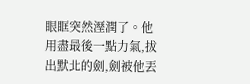眼眶突然溼潤了。他用盡最後一點力氣,拔出默北的劍,劍被他丟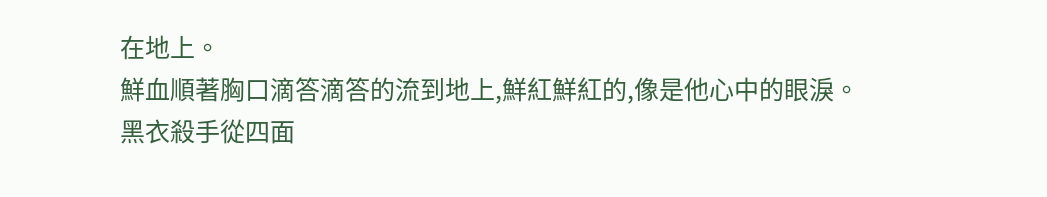在地上。
鮮血順著胸口滴答滴答的流到地上,鮮紅鮮紅的,像是他心中的眼淚。
黑衣殺手從四面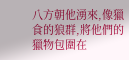八方朝他湧來,像獵食的狼群,將他們的獵物包圍在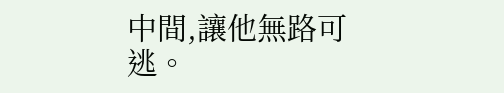中間,讓他無路可逃。